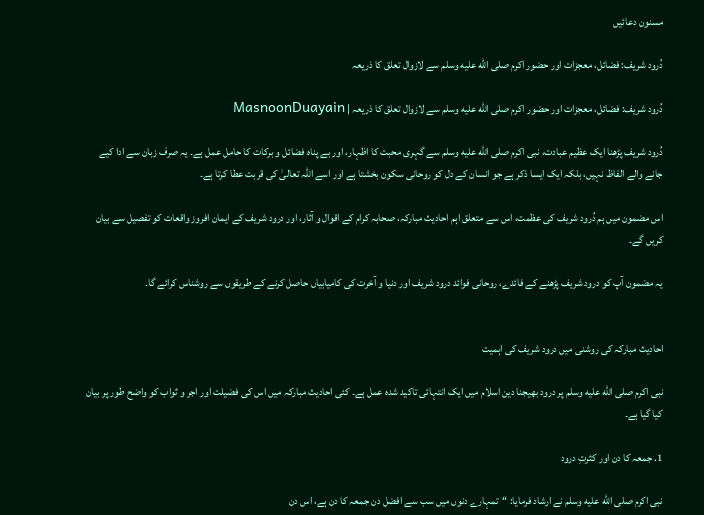مسنون دعائیں

دُرود شریف: فضائل، معجزات اور حضور اکرم صلى الله عليه وسلم سے لازوال تعلق کا ذریعہ

دُرود شریف: فضائل، معجزات اور حضور اکرم صلى الله عليه وسلم سے لازوال تعلق کا ذریعہ | MasnoonDuayain

دُرود شریف پڑھنا ایک عظیم عبادت، نبی اکرم صلى الله عليه وسلم سے گہری محبت کا اظہار، اور بے پناہ فضائل و برکات کا حامل عمل ہے۔ یہ صرف زبان سے ادا کیے جانے والے الفاظ نہیں، بلکہ ایک ایسا ذکر ہے جو انسان کے دل کو روحانی سکون بخشتا ہے اور اسے اللہ تعالیٰ کی قربت عطا کرتا ہے۔

اس مضمون میں ہم دُرود شریف کی عظمت، اس سے متعلق اہم احادیث مبارکہ، صحابہ کرام کے اقوال و آثار، اور درود شریف کے ایمان افروز واقعات کو تفصیل سے بیان کریں گے۔

یہ مضمون آپ کو درود شریف پڑھنے کے فائدے، روحانی فوائد درود شریف اور دنیا و آخرت کی کامیابیاں حاصل کرنے کے طریقوں سے روشناس کرائے گا۔


احادیث مبارکہ کی روشنی میں درود شریف کی اہمیت

نبی اکرم صلى الله عليه وسلم پر درود بھیجنا دین اسلام میں ایک انتہائی تاکید شدہ عمل ہے۔ کئی احادیث مبارکہ میں اس کی فضیلت اور اجر و ثواب کو واضح طور پر بیان کیا گیا ہے۔

1. جمعہ کا دن اور کثرتِ درود

نبی اکرم صلى الله عليه وسلم نے ارشاد فرمایا: “تمہارے دنوں میں سب سے افضل دن جمعہ کا دن ہے، اس دن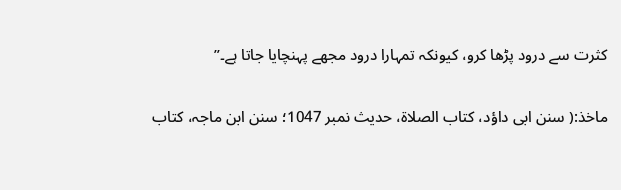کثرت سے درود پڑھا کرو، کیونکہ تمہارا درود مجھے پہنچایا جاتا ہے۔”

ماخذ:( سنن ابی داؤد، کتاب الصلاۃ، حدیث نمبر 1047؛ سنن ابن ماجہ، کتاب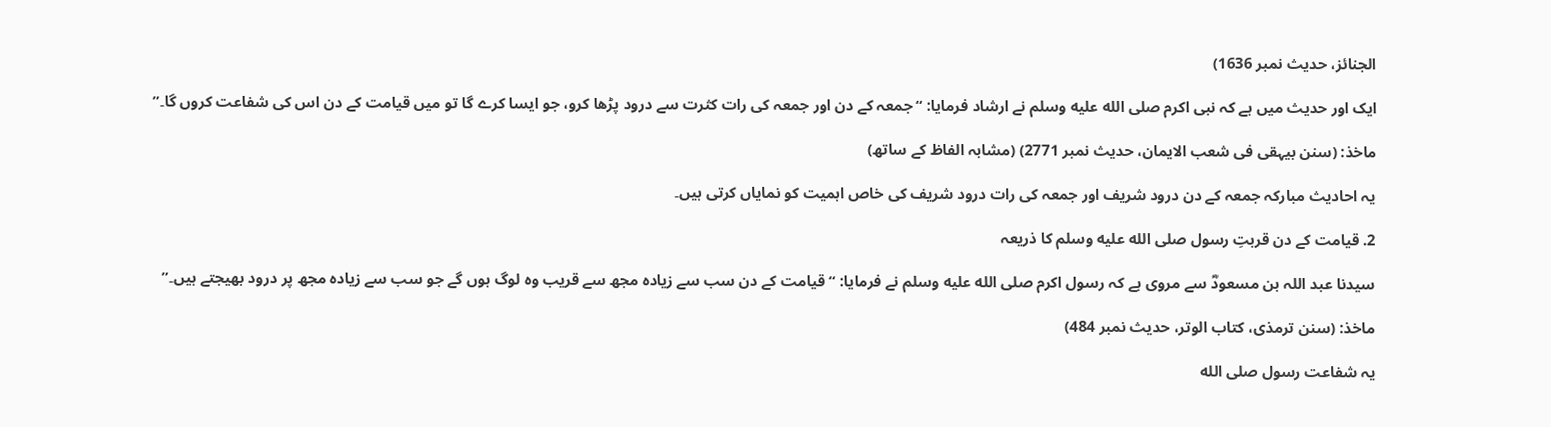الجنائز، حدیث نمبر 1636)

ایک اور حدیث میں ہے کہ نبی اکرم صلى الله عليه وسلم نے ارشاد فرمایا: “جمعہ کے دن اور جمعہ کی رات کثرت سے درود پڑھا کرو، جو ایسا کرے گا تو میں قیامت کے دن اس کی شفاعت کروں گا۔”

ماخذ: (سنن بیہقی فی شعب الایمان، حدیث نمبر 2771) (مشابہ الفاظ کے ساتھ)

یہ احادیث مبارکہ جمعہ کے دن درود شریف اور جمعہ کی رات درود شریف کی خاص اہمیت کو نمایاں کرتی ہیں۔

2. قیامت کے دن قربتِ رسول صلى الله عليه وسلم کا ذریعہ

سیدنا عبد اللہ بن مسعودؓ سے مروی ہے کہ رسول اکرم صلى الله عليه وسلم نے فرمایا: “قیامت کے دن سب سے زیادہ مجھ سے قریب وہ لوگ ہوں گے جو سب سے زیادہ مجھ پر درود بھیجتے ہیں۔”

ماخذ: (سنن ترمذی، کتاب الوتر، حدیث نمبر 484)

یہ شفاعت رسول صلى الله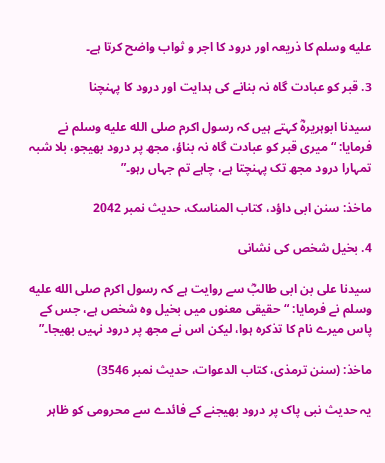عليه وسلم کا ذریعہ اور درود کا اجر و ثواب واضح کرتا ہے۔

3. قبر کو عبادت گاہ نہ بنانے کی ہدایت اور درود کا پہنچنا

سیدنا ابوہریرہؓ کہتے ہیں کہ رسول اکرم صلى الله عليه وسلم نے فرمایا: “میری قبر کو عبادت گاہ نہ بناؤ، مجھ پر درود بھیجو، بلا شبہ تمہارا درود مجھ تک پہنچتا ہے، چاہے تم جہاں رہو۔”

ماخذ: سنن ابی داؤد، کتاب المناسک، حدیث نمبر 2042

4. بخیل شخص کی نشانی

سیدنا علی بن ابی طالبؓ سے روایت ہے کہ رسول اکرم صلى الله عليه وسلم نے فرمایا: “حقیقی معنوں میں بخیل وہ شخص ہے، جس کے پاس میرے نام کا تذکرہ ہوا، لیکن اس نے مجھ پر درود نہیں بھیجا۔”

ماخذ: (سنن ترمذی، کتاب الدعوات، حدیث نمبر 3546)

یہ حدیث نبی پاک پر درود بھیجنے کے فائدے سے محرومی کو ظاہر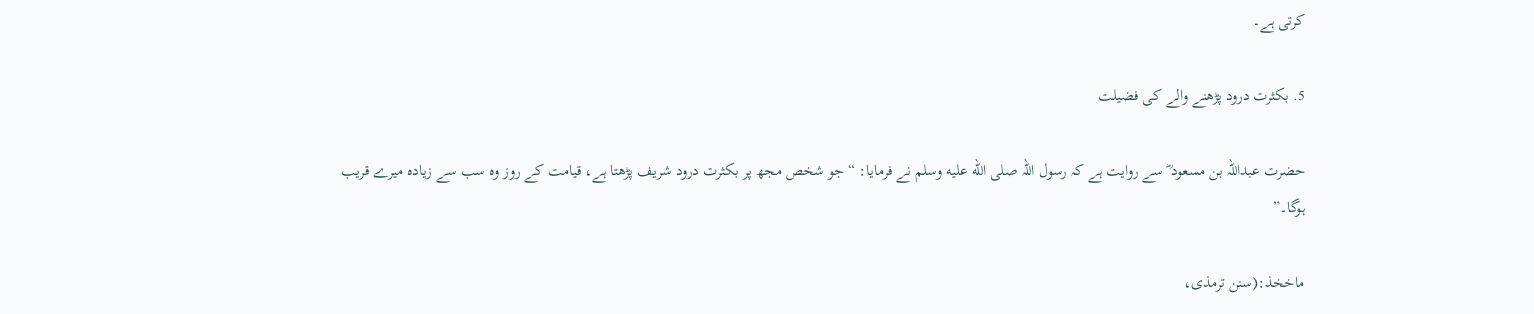کرتی ہے۔

5. بکثرت درود پڑھنے والے کی فضیلت

حضرت عبداللہ بن مسعود ؓ سے روایت ہے کہ رسول اللہ صلى الله عليه وسلم نے فرمایا: “جو شخص مجھ پر بکثرت درود شریف پڑھتا ہے، قیامت کے روز وہ سب سے زیادہ میرے قریب ہوگا۔”

ماخخذ:(سنن ترمذی،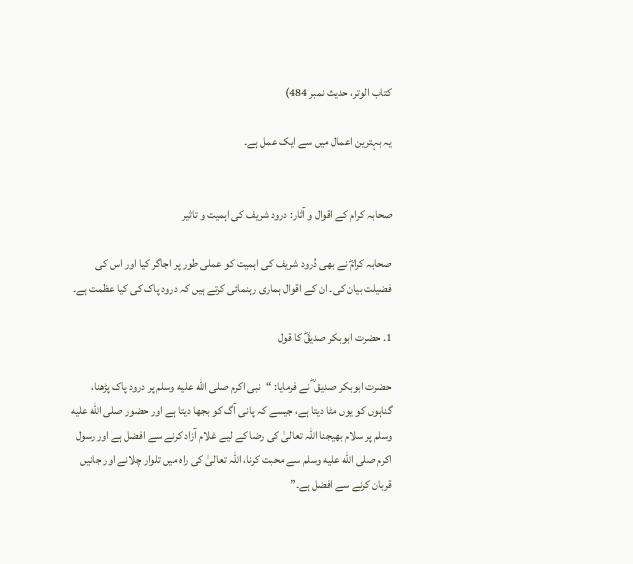کتاب الوتر، حدیث نمبر 484)

یہ بہترین اعمال میں سے ایک عمل ہے۔


صحابہ کرام کے اقوال و آثار: درود شریف کی اہمیت و تاثیر

صحابہ کرامؓ نے بھی دُرود شریف کی اہمیت کو عملی طور پر اجاگر کیا اور اس کی فضیلت بیان کی۔ ان کے اقوال ہماری رہنمائی کرتے ہیں کہ درود پاک کی کیا عظمت ہے۔

1. حضرت ابوبکر صدیقؓ کا قول

حضرت ابوبکر صدیق ؓ نے فرمایا: “نبی اکرم صلى الله عليه وسلم پر درود پاک پڑھنا، گناہوں کو یوں مٹا دیتا ہے، جیسے کہ پانی آگ کو بجھا دیتا ہے اور حضور صلى الله عليه وسلم پر سلام بھیجنا اللہ تعالیٰ کی رضا کے لیے غلام آزاد کرنے سے افضل ہے اور رسول اکرم صلى الله عليه وسلم سے محبت کرنا، اللہ تعالیٰ کی راہ میں تلوار چلانے اور جانیں قربان کرنے سے افضل ہے۔”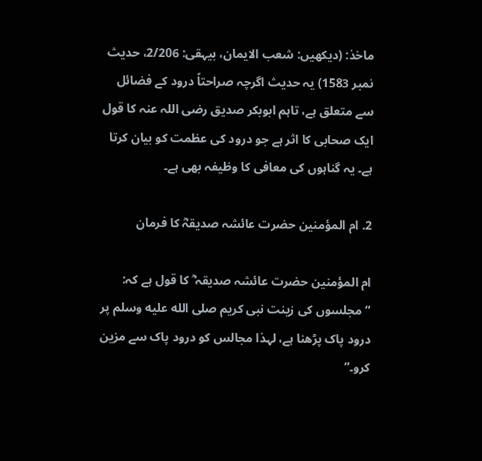ماخذ: (دیکھیں: شعب الایمان، بیہقی: 2/206، حدیث نمبر 1583) یہ حدیث اگرچہ صراحتاً درود کے فضائل سے متعلق ہے، تاہم ابوبکر صدیق رضی اللہ عنہ کا قول ایک صحابی کا اثر ہے جو درود کی عظمت کو بیان کرتا ہے۔ یہ گناہوں کی معافی کا وظیفہ بھی ہے۔

2. ام المؤمنین حضرت عائشہ صدیقہؓ کا فرمان

ام المؤمنین حضرت عائشہ صدیقہ ؓ کا قول ہے کہ: “مجلسوں کی زینت نبی کریم صلى الله عليه وسلم پر درود پاک پڑھنا ہے، لہذا مجالس کو درود پاک سے مزین کرو۔”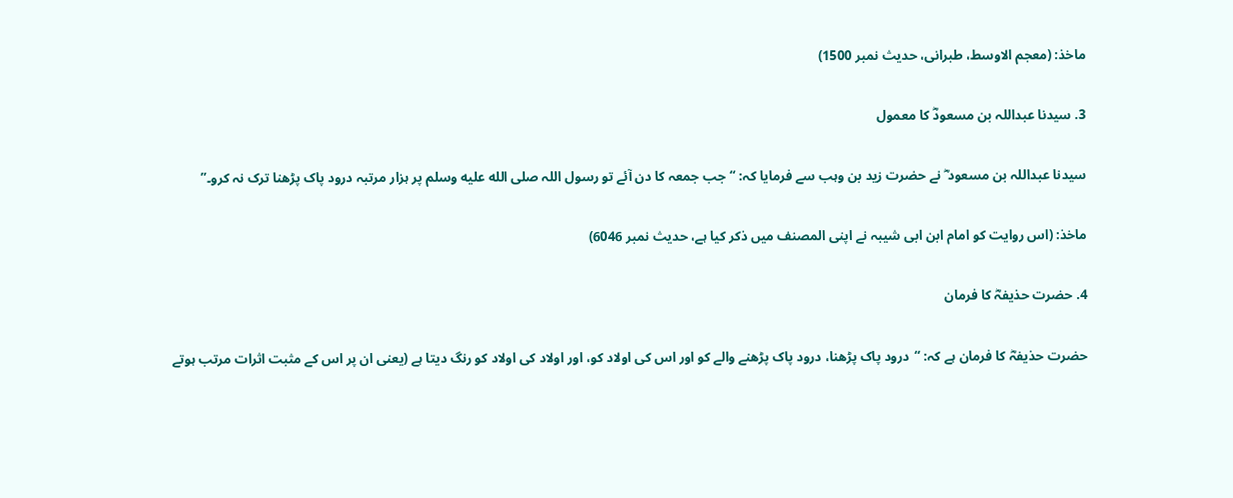ماخذ: (معجم الاوسط، طبرانی، حدیث نمبر 1500)

3. سیدنا عبداللہ بن مسعودؓ کا معمول

سیدنا عبداللہ بن مسعود ؓ نے حضرت زید بن وہب سے فرمایا کہ: “جب جمعہ کا دن آئے تو رسول اللہ صلى الله عليه وسلم پر ہزار مرتبہ درود پاک پڑھنا ترک نہ کرو۔”

ماخذ: (اس روایت کو امام ابن ابی شیبہ نے اپنی المصنف میں ذکر کیا ہے، حدیث نمبر 6046)

4. حضرت حذیفہؓ کا فرمان

حضرت حذیفہؓ کا فرمان ہے کہ: “درود پاک پڑھنا، درود پاک پڑھنے والے کو اور اس کی اولاد کو، اور اولاد کی اولاد کو رنگ دیتا ہے (یعنی ان پر اس کے مثبت اثرات مرتب ہوتے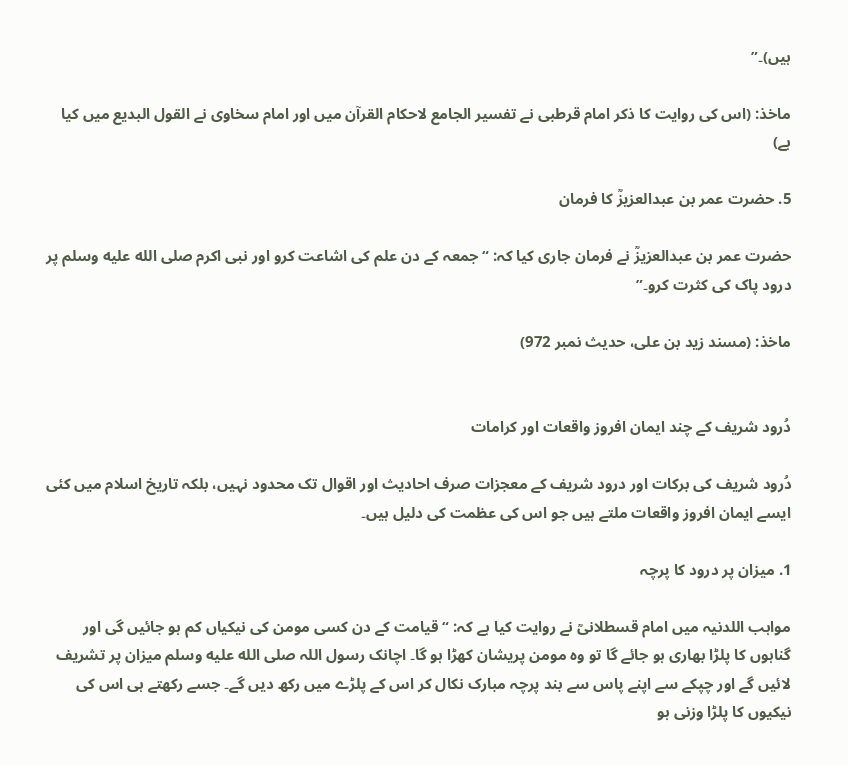ہیں)۔”

ماخذ: (اس کی روایت کا ذکر امام قرطبی نے تفسیر الجامع لاحکام القرآن میں اور امام سخاوی نے القول البدیع میں کیا ہے)

5. حضرت عمر بن عبدالعزیزؒ کا فرمان

حضرت عمر بن عبدالعزیزؒ نے فرمان جاری کیا کہ: “جمعہ کے دن علم کی اشاعت کرو اور نبی اکرم صلى الله عليه وسلم پر درود پاک کی کثرت کرو۔”

ماخذ: (مسند زید بن علی، حدیث نمبر 972)


دُرود شریف کے چند ایمان افروز واقعات اور کرامات

دُرود شریف کی برکات اور درود شریف کے معجزات صرف احادیث اور اقوال تک محدود نہیں، بلکہ تاریخ اسلام میں کئی ایسے ایمان افروز واقعات ملتے ہیں جو اس کی عظمت کی دلیل ہیں۔

1. میزان پر درود کا پرچہ

مواہب اللدنیہ میں امام قسطلانیؒ نے روایت کیا ہے کہ: “قیامت کے دن کسی مومن کی نیکیاں کم ہو جائیں گی اور گناہوں کا پلڑا بھاری ہو جائے گا تو وہ مومن پریشان کھڑا ہو گا۔ اچانک رسول اللہ صلى الله عليه وسلم میزان پر تشریف لائیں گے اور چپکے سے اپنے پاس سے بند پرچہ مبارک نکال کر اس کے پلڑے میں رکھ دیں گے۔ جسے رکھتے ہی اس کی نیکیوں کا پلڑا وزنی ہو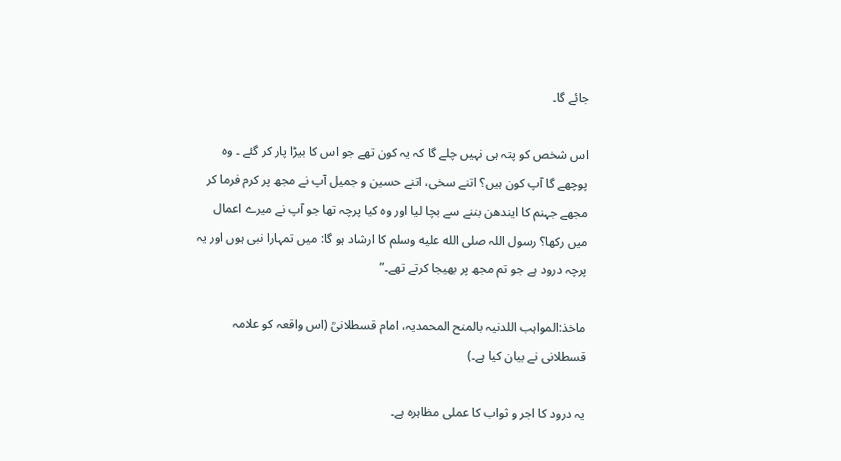جائے گا۔

اس شخص کو پتہ ہی نہیں چلے گا کہ یہ کون تھے جو اس کا بیڑا پار کر گئے ۔ وہ پوچھے گا آپ کون ہیں؟ اتنے سخی، اتنے حسین و جمیل آپ نے مجھ پر کرم فرما کر مجھے جہنم کا ایندھن بننے سے بچا لیا اور وہ کیا پرچہ تھا جو آپ نے میرے اعمال میں رکھا؟ رسول اللہ صلى الله عليه وسلم کا ارشاد ہو گا: میں تمہارا نبی ہوں اور یہ پرچہ درود ہے جو تم مجھ پر بھیجا کرتے تھے۔”

ماخذ:المواہب اللدنیہ بالمنح المحمدیہ، امام قسطلانیؒ (اس واقعہ کو علامہ قسطلانی نے بیان کیا ہے۔)

یہ درود کا اجر و ثواب کا عملی مظاہرہ ہے۔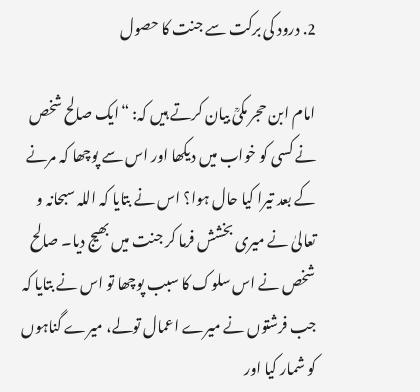2. درود کی برکت سے جنت کا حصول

امام ابن حجر مکیؒ بیان کرتے ہیں کہ: “ایک صالح شخص نے کسی کو خواب میں دیکھا اور اس سے پوچھا کہ مرنے کے بعد تیرا کیا حال ہوا؟ اس نے بتایا کہ اللہ سبحانہ و تعالیٰ نے میری بخشش فرما کر جنت میں بھیج دیا۔ صالح شخص نے اس سلوک کا سبب پوچھا تو اس نے بتایا کہ جب فرشتوں نے میرے اعمال تولے، میرے گناہوں کو شمار کیا اور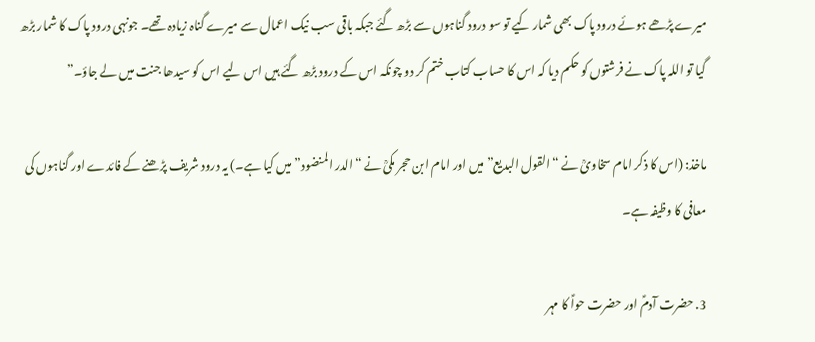میرے پڑھے ہوئے درود پاک بھی شمار کیے تو سو درود گناہوں سے بڑھ گئے جبکہ باقی سب نیک اعمال سے میرے گناہ زیادہ تھے۔ جونہی درود پاک کا شمار بڑھ گیا تو اللہ پاک نے فرشتوں کو حکم دیا کہ اس کا حساب کتاب ختم کر دو چونکہ اس کے درود بڑھ گئے ہیں اس لیے اس کو سیدھا جنت میں لے جاؤ۔”

ماخذ: (اس کا ذکر امام سخاویؒ نے “القول البدیع” میں اور امام ابن حجر مکیؒ نے “الدر المنضود” میں کیا ہے۔) یہ درود شریف پڑھنے کے فائدے اور گناہوں کی معافی کا وظیفہ ہے۔

3. حضرت آدمؑ اور حضرت حواؑ کا مہر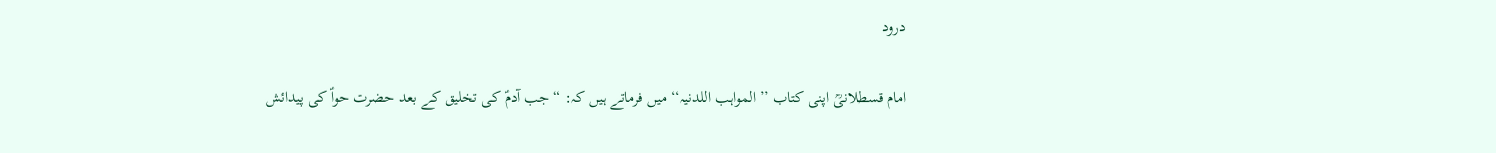درود

امام قسطلانیؒ اپنی کتاب ’’المواہب اللدنیہ‘‘ میں فرماتے ہیں کہ: “جب آدمؑ کی تخلیق کے بعد حضرت حواؑ کی پیدائش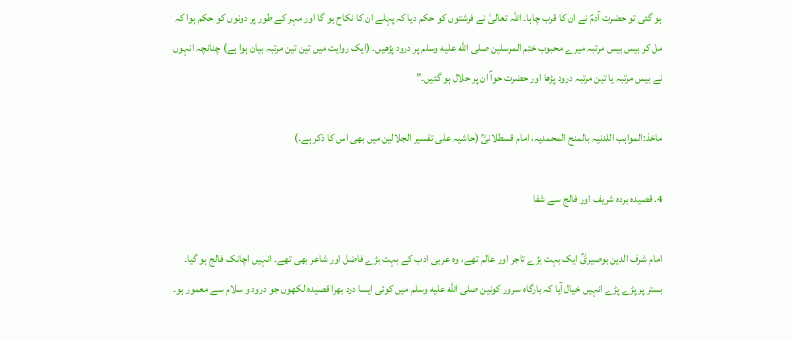ہو گئی تو حضرت آدمؑ نے ان کا قرب چاہا۔ اللہ تعالیٰ نے فرشتوں کو حکم دیا کہ پہلے ان کا نکاح ہو گا اور مہر کے طور پر دونوں کو حکم ہوا کہ مل کر بیس بیس مرتبہ میرے محبوب ختم المرسلین صلى الله عليه وسلم پر درود پڑھیں۔ (ایک روایت میں تین تین مرتبہ بیان ہوا ہے) چنانچہ انہوں نے بیس مرتبہ یا تین مرتبہ درود پڑھا اور حضرت حواؑ ان پر حلال ہو گئیں۔”

ماخذ:المواہب اللدنیہ بالمنح المحمدیہ، امام قسطلانیؒ (حاشیہ علی تفسیر الجلالین میں بھی اس کا ذکر ہے۔)

4. قصیدہ بردہ شریف اور فالج سے شفا

امام شرف الدین بوصیریؒ ایک بہت بڑے تاجر اور عالم تھے، وہ عربی ادب کے بہت بڑے فاضل اور شاعر بھی تھے۔ انہیں اچانک فالج ہو گیا۔ بستر پر پڑے پڑے انہیں خیال آیا کہ بارگاہ سرور کونین صلى الله عليه وسلم میں کوئی ایسا درد بھرا قصیدہ لکھوں جو درود و سلام سے معمور ہو۔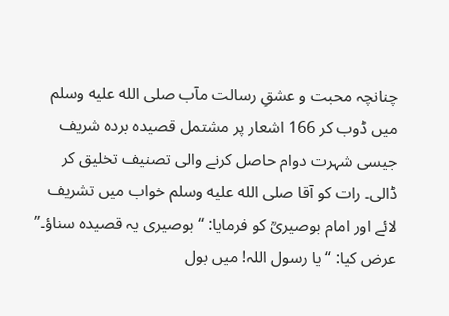چنانچہ محبت و عشقِ رسالت مآب صلى الله عليه وسلم میں ڈوب کر 166 اشعار پر مشتمل قصیدہ بردہ شریف جیسی شہرت دوام حاصل کرنے والی تصنیف تخلیق کر ڈالی۔ رات کو آقا صلى الله عليه وسلم خواب میں تشریف لائے اور امام بوصیریؒ کو فرمایا: “بوصیری یہ قصیدہ سناؤ۔” عرض کیا: “یا رسول اللہ! میں بول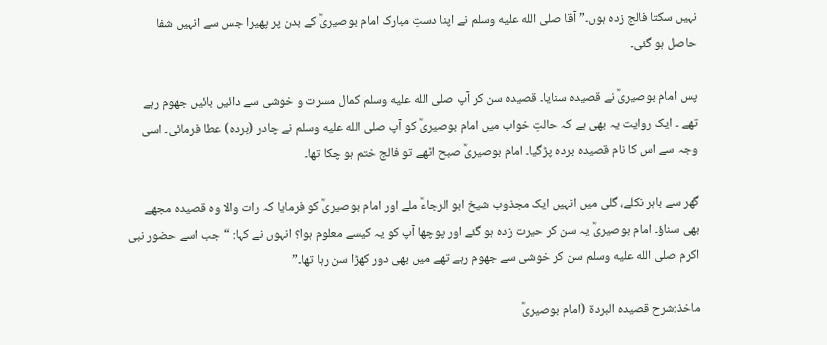نہیں سکتا فالج زدہ ہوں۔” آقا صلى الله عليه وسلم نے اپنا دستِ مبارک امام بوصیریؒ کے بدن پر پھیرا جس سے انہیں شفا حاصل ہو گئی۔

پس امام بوصیریؒ نے قصیدہ سنایا۔ قصیدہ سن کر آپ صلى الله عليه وسلم کمال مسرت و خوشی سے دائیں بائیں جھوم رہے تھے ۔ ایک روایت یہ بھی ہے کہ حالتِ خواب میں امام بوصیریؒ کو آپ صلى الله عليه وسلم نے چادر (بردہ) عطا فرمائی۔ اسی وجہ سے اس کا نام قصیدہ بردہ پڑگیا۔ امام بوصیریؒ صبح اٹھے تو فالج ختم ہو چکا تھا۔

گھر سے باہر نکلے، گلی میں انہیں ایک مجذوب شیخ ابو الرجاءؒ ملے اور امام بوصیریؒ کو فرمایا کہ رات والا وہ قصیدہ مجھے بھی سناؤ۔ امام بوصیریؒ یہ سن کر حیرت زدہ ہو گئے اور پوچھا آپ کو یہ کیسے معلوم ہوا؟ انہوں نے کہا: “جب اسے حضور نبی اکرم صلى الله عليه وسلم سن کر خوشی سے جھوم رہے تھے میں بھی دور کھڑا سن رہا تھا۔”

ماخذ:شرح قصیدہ البردۃ (امام بوصیریؒ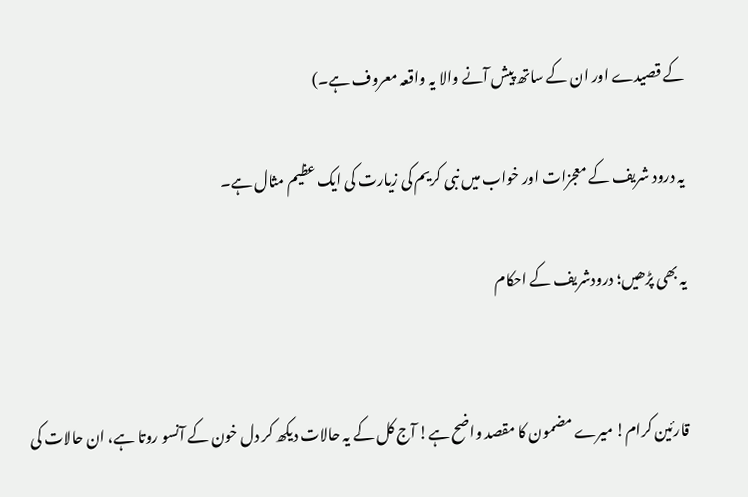کے قصیدے اور ان کے ساتھ پیش آنے والا یہ واقعہ معروف ہے۔)

یہ درود شریف کے معجزات اور خواب میں نبی کریم کی زیارت کی ایک عظیم مثال ہے۔

یہ بھی پڑھیں؛ درودشریف کے احکام


قارئین کرام! میرے مضمون کا مقصد واضح ہے! آج کل کے یہ حالات دیکھ کر دل خون کے آنسو روتا ہے، ان حالات کی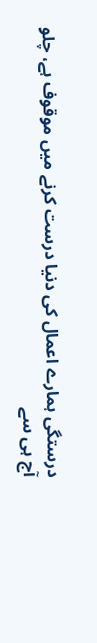درستگی ہمارے اعمال کی دنیا درست کرنے میں موقوف ہے، چلو آج ہی سے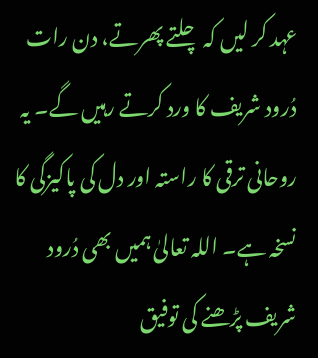عہد کر لیں کہ چلتے پھرتے، دن رات دُرود شریف کا ورد کرتے رہیں گے۔ یہ روحانی ترقی کا راستہ اور دل کی پاکیزگی کا نسخہ ہے۔ اللہ تعالیٰ ہمیں بھی دُرود شریف پڑھنے کی توفیق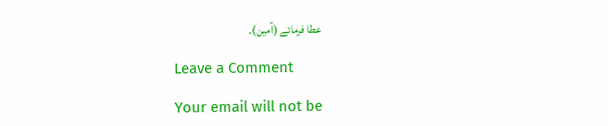عطا فرمائے (آمین)۔

Leave a Comment

Your email will not be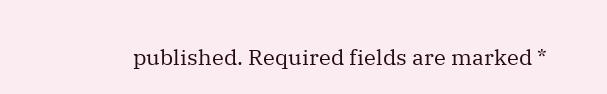published. Required fields are marked *